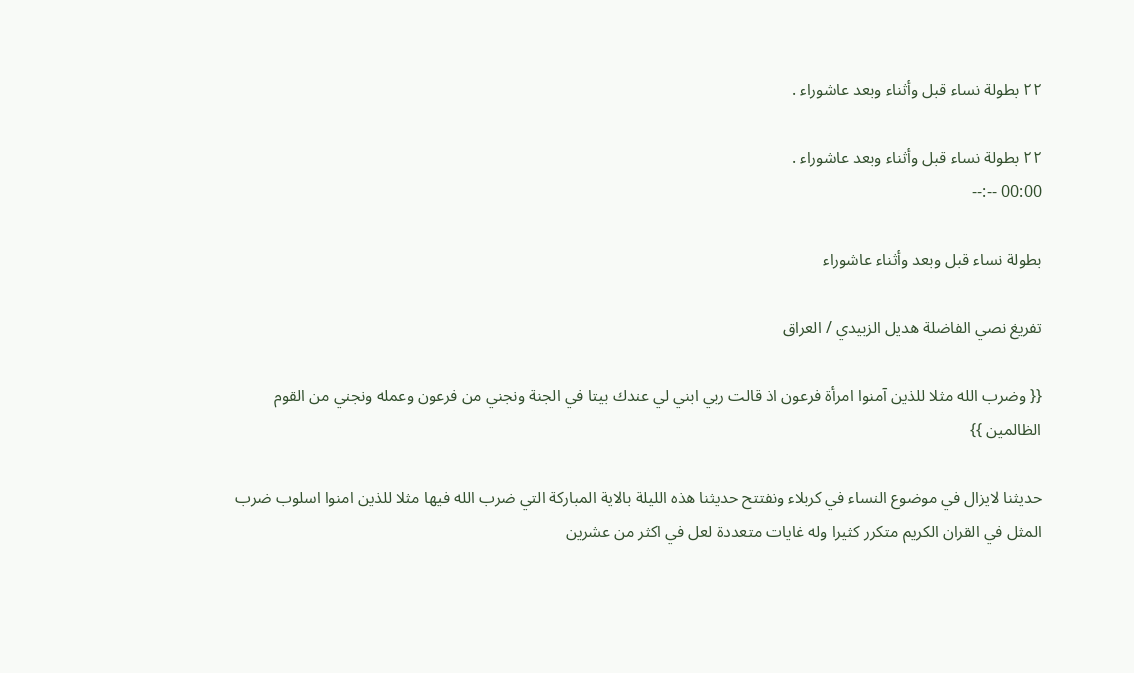٢٢ بطولة نساء قبل وأثناء وبعد عاشوراء .

٢٢ بطولة نساء قبل وأثناء وبعد عاشوراء .
00:00 --:--

بطولة نساء قبل وبعد وأثناء عاشوراء

تفريغ نصي الفاضلة هديل الزبيدي / العراق

{{ وضرب الله مثلا للذين آمنوا امرأة فرعون اذ قالت ربي ابني لي عندك بيتا في الجنة ونجني من فرعون وعمله ونجني من القوم الظالمين }}

حديثنا لايزال في موضوع النساء في كربلاء ونفتتح حديثنا هذه الليلة بالاية المباركة التي ضرب الله فيها مثلا للذين امنوا اسلوب ضرب المثل في القران الكريم متكرر كثيرا وله غايات متعددة لعل في اكثر من عشرين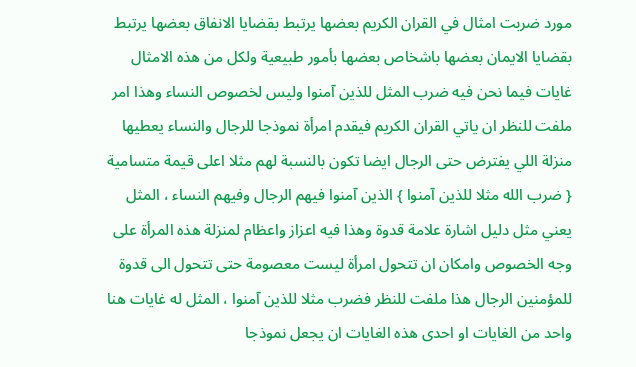مورد ضربت امثال في القران الكريم بعضها يرتبط بقضايا الانفاق بعضها يرتبط بقضايا الايمان بعضها باشخاص بعضها بأمور طبيعية ولكل من هذه الامثال غايات فيما نحن فيه ضرب المثل للذين آمنوا وليس لخصوص النساء وهذا امر ملفت للنظر ان ياتي القران الكريم فيقدم امرأة نموذجا للرجال والنساء يعطيها منزلة اللي يفترض حتى الرجال ايضا تكون بالنسبة لهم مثلا اعلى قيمة متسامية { ضرب الله مثلا للذين آمنوا } الذين آمنوا فيهم الرجال وفيهم النساء ، المثل يعني مثل دليل اشارة علامة قدوة وهذا فيه اعزاز واعظام لمنزلة هذه المرأة على وجه الخصوص وامكان ان تتحول امرأة ليست معصومة حتى تتحول الى قدوة للمؤمنين الرجال هذا ملفت للنظر فضرب مثلا للذين آمنوا ، المثل له غايات هنا واحد من الغايات او احدى هذه الغايات ان يجعل نموذجا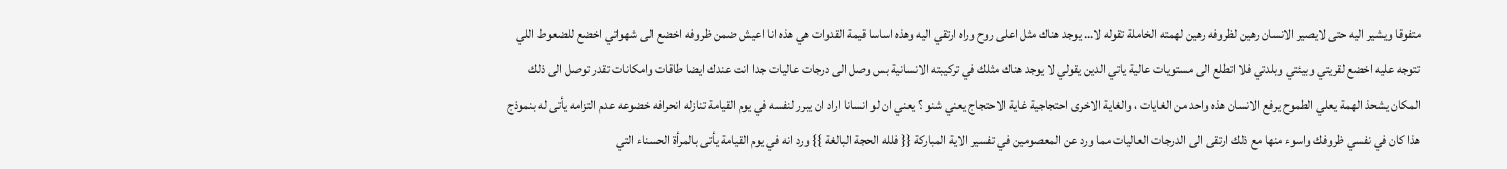متفوقا ويشير اليه حتى لايصير الانسان رهين لظروفه رهين لهمته الخاملة تقوله لا… يوجد هناك مثل اعلى روح وراه ارتقي اليه وهذه اساسا قيمة القدوات هي هذه انا اعيش ضمن ظروفه اخضع الى شهواتي اخضع للضعوط اللي تتوجه عليه اخضع لقريتي وبيئتي وبلدتي فلا اتطلع الى مستويات عالية ياتي الدين يقولي لا يوجد هناك مثلك في تركيبته الانسانية بس وصل الى درجات عاليات جدا انت عندك ايضا طاقات وامكانات تقدر توصل الى ذلك المكان يشحذ الهمة يعلي الطموح يرفع الانسان هذه واحد من الغايات ، والغاية الاخرى احتجاجية غاية الاحتجاج يعني شنو ؟ يعني ان لو انسانا اراد ان يبرر لنفسه في يوم القيامة تنازله انحرافه خضوعه عدم التزامه يأتى له بنموذج هذا كان في نفسي ظروفك واسوء منها مع ذلك ارتقى الى الدرجات العاليات مما ورد عن المعصومين في تفسير الاية المباركة {{ فلله الحجة البالغة }} ورد انه في يوم القيامة يأتى بالمرأة الحسناء التي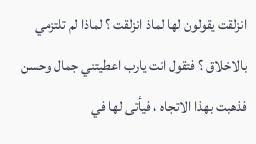انزلقت يقولون لها لماذ انزلقت ؟ لماذا لم تلتزمي بالاخلاق ؟ فتقول انت يارب اعطيتني جمال وحسن فذهبت بهذا الاتجاه ، فيأتى لها في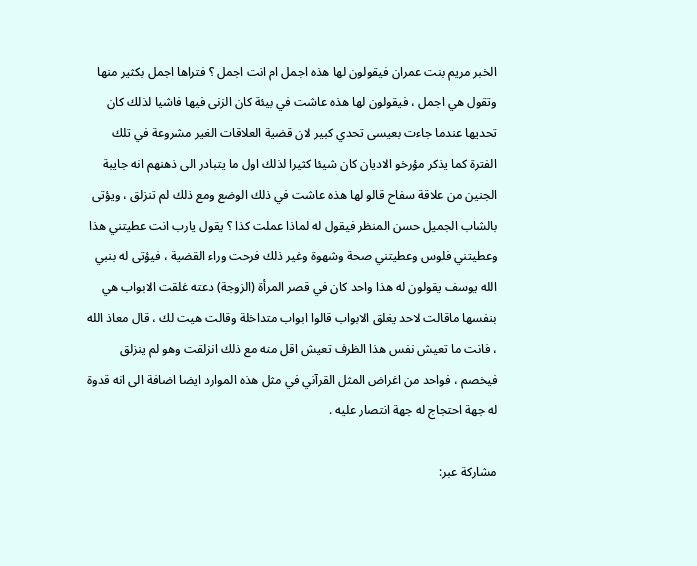الخبر مريم بنت عمران فيقولون لها هذه اجمل ام انت اجمل ؟ فتراها اجمل بكثير منها وتقول هي اجمل ، فيقولون لها هذه عاشت في بيئة كان الزنى فيها فاشيا لذلك كان تحديها عندما جاءت بعيسى تحدي كبير لان قضية العلاقات الغير مشروعة في تلك الفترة كما يذكر مؤرخو الاديان كان شيئا كثيرا لذلك اول ما يتبادر الى ذهنهم انه جايبة الجنين من علاقة سفاح قالو لها هذه عاشت في ذلك الوضع ومع ذلك لم تنزلق ، ويؤتى بالشاب الجميل حسن المنظر فيقول له لماذا عملت كذا ؟ يقول يارب انت عطيتني هذا وعطيتني فلوس وعطيتني صحة وشهوة وغير ذلك فرحت وراء القضية ، فيؤتى له بنبي الله يوسف يقولون له هذا واحد كان في قصر المرأة (الزوجة) دعته غلقت الابواب هي بنفسها ماقالت لاحد يغلق الابواب قالوا ابواب متداخلة وقالت هيت لك ، قال معاذ الله ، فانت ما تعيش نفس هذا الظرف تعيش اقل منه مع ذلك انزلقت وهو لم ينزلق فيخصم ، فواحد من اغراض المثل القرآني في مثل هذه الموارد ايضا اضافة الى انه قدوة له جهة احتجاج له جهة انتصار عليه .

مشاركة عبر: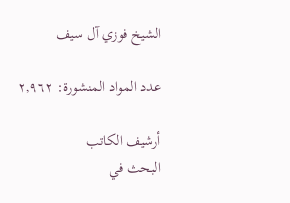الشيخ فوزي آل سيف

عدد المواد المنشورة: ٢,٩٦٢

أرشيف الكاتب
البحث في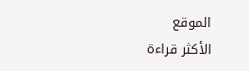الموقع
الأكثر قراءة